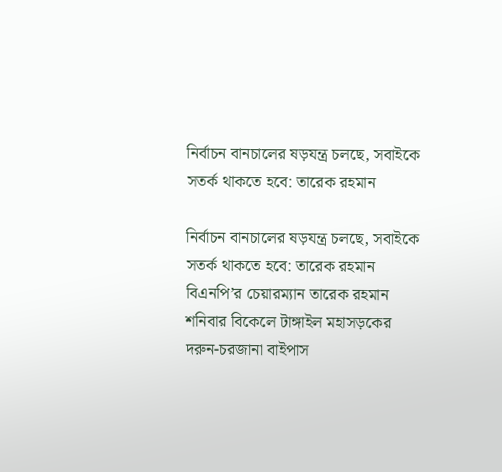নির্বাচন বানচালের ষড়যন্ত্র চলছে, সবাইকে সতর্ক থাকতে হবে: তারেক রহমান

নির্বাচন বানচালের ষড়যন্ত্র চলছে, সবাইকে সতর্ক থাকতে হবে: তারেক রহমান
বিএনপি’র চেয়ারম্যান তারেক রহমান শনিবার বিকেলে টাঙ্গাইল মহাসড়কের দরুন-চরজানা বাইপাস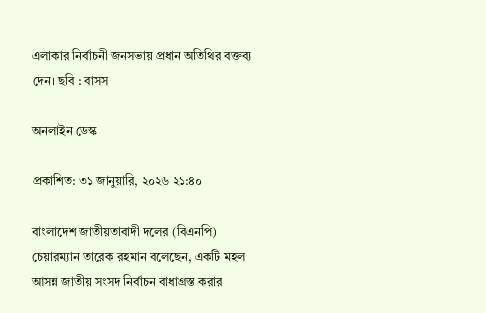এলাকার নির্বাচনী জনসভায় প্রধান অতিথির বক্তব্য দেন। ছবি : বাসস

অনলাইন ডেস্ক

প্রকাশিত: ৩১ জানুয়ারি, ২০২৬ ২১:৪০

বাংলাদেশ জাতীয়তাবাদী দলের (বিএনপি) চেয়ারম্যান তারেক রহমান বলেছেন, একটি মহল আসন্ন জাতীয় সংসদ নির্বাচন বাধাগ্রস্ত করার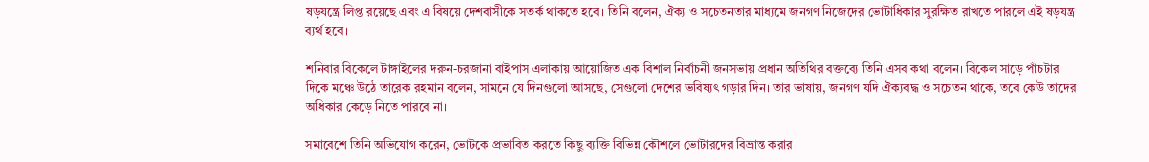ষড়যন্ত্রে লিপ্ত রয়েছে এবং এ বিষয়ে দেশবাসীকে সতর্ক থাকতে হবে। তিনি বলেন, ঐক্য ও সচেতনতার মাধ্যমে জনগণ নিজেদের ভোটাধিকার সুরক্ষিত রাখতে পারলে এই ষড়যন্ত্র ব্যর্থ হবে।

শনিবার বিকেলে টাঙ্গাইলের দরুন-চরজানা বাইপাস এলাকায় আয়োজিত এক বিশাল নির্বাচনী জনসভায় প্রধান অতিথির বক্তব্যে তিনি এসব কথা বলেন। বিকেল সাড়ে পাঁচটার দিকে মঞ্চে উঠে তারেক রহমান বলেন, সামনে যে দিনগুলো আসছে, সেগুলো দেশের ভবিষ্যৎ গড়ার দিন। তার ভাষায়, জনগণ যদি ঐক্যবদ্ধ ও সচেতন থাকে, তবে কেউ তাদের অধিকার কেড়ে নিতে পারবে না।

সমাবেশে তিনি অভিযোগ করেন, ভোটকে প্রভাবিত করতে কিছু ব্যক্তি বিভিন্ন কৌশলে ভোটারদের বিভ্রান্ত করার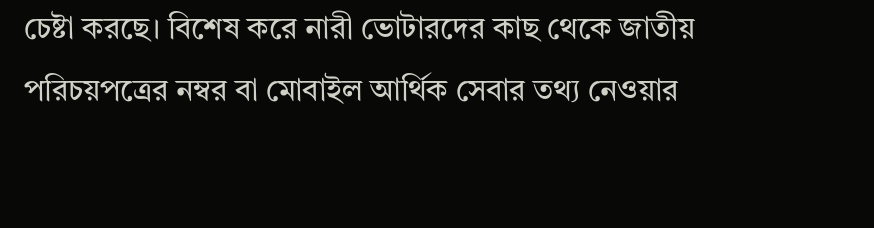চেষ্টা করছে। বিশেষ করে নারী ভোটারদের কাছ থেকে জাতীয় পরিচয়পত্রের নম্বর বা মোবাইল আর্থিক সেবার তথ্য নেওয়ার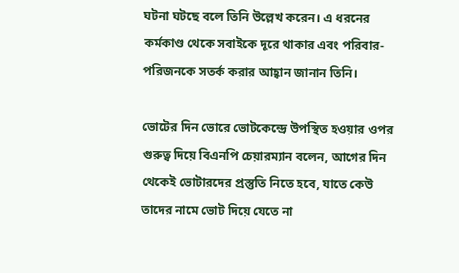ঘটনা ঘটছে বলে তিনি উল্লেখ করেন। এ ধরনের কর্মকাণ্ড থেকে সবাইকে দূরে থাকার এবং পরিবার-পরিজনকে সতর্ক করার আহ্বান জানান তিনি।

ভোটের দিন ভোরে ভোটকেন্দ্রে উপস্থিত হওয়ার ওপর গুরুত্ব দিয়ে বিএনপি চেয়ারম্যান বলেন, আগের দিন থেকেই ভোটারদের প্রস্তুতি নিতে হবে, যাতে কেউ তাদের নামে ভোট দিয়ে যেতে না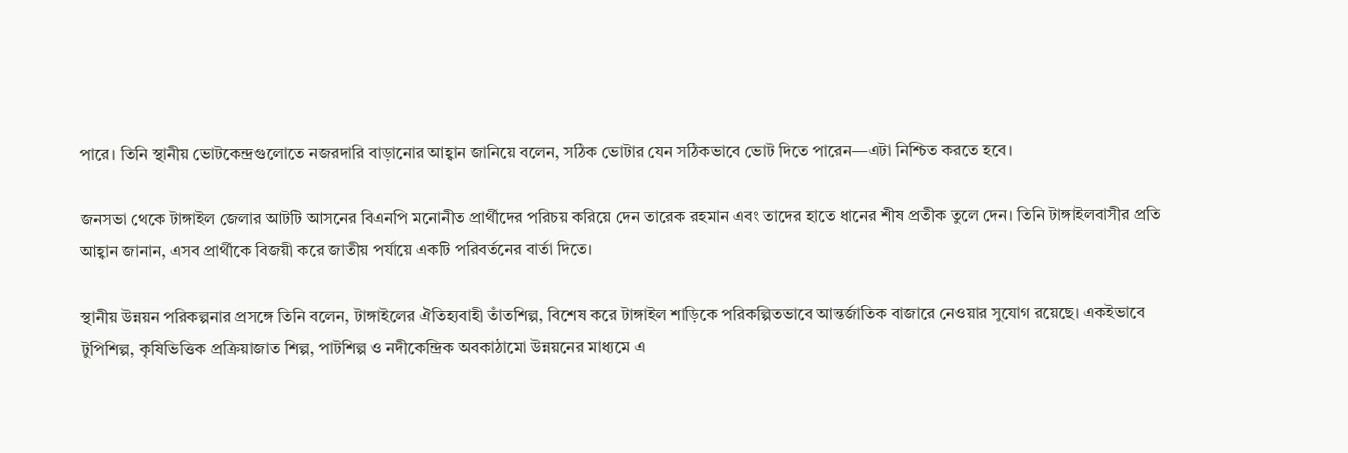পারে। তিনি স্থানীয় ভোটকেন্দ্রগুলোতে নজরদারি বাড়ানোর আহ্বান জানিয়ে বলেন, সঠিক ভোটার যেন সঠিকভাবে ভোট দিতে পারেন—এটা নিশ্চিত করতে হবে।

জনসভা থেকে টাঙ্গাইল জেলার আটটি আসনের বিএনপি মনোনীত প্রার্থীদের পরিচয় করিয়ে দেন তারেক রহমান এবং তাদের হাতে ধানের শীষ প্রতীক তুলে দেন। তিনি টাঙ্গাইলবাসীর প্রতি আহ্বান জানান, এসব প্রার্থীকে বিজয়ী করে জাতীয় পর্যায়ে একটি পরিবর্তনের বার্তা দিতে।

স্থানীয় উন্নয়ন পরিকল্পনার প্রসঙ্গে তিনি বলেন, টাঙ্গাইলের ঐতিহ্যবাহী তাঁতশিল্প, বিশেষ করে টাঙ্গাইল শাড়িকে পরিকল্পিতভাবে আন্তর্জাতিক বাজারে নেওয়ার সুযোগ রয়েছে। একইভাবে টুপিশিল্প, কৃষিভিত্তিক প্রক্রিয়াজাত শিল্প, পাটশিল্প ও নদীকেন্দ্রিক অবকাঠামো উন্নয়নের মাধ্যমে এ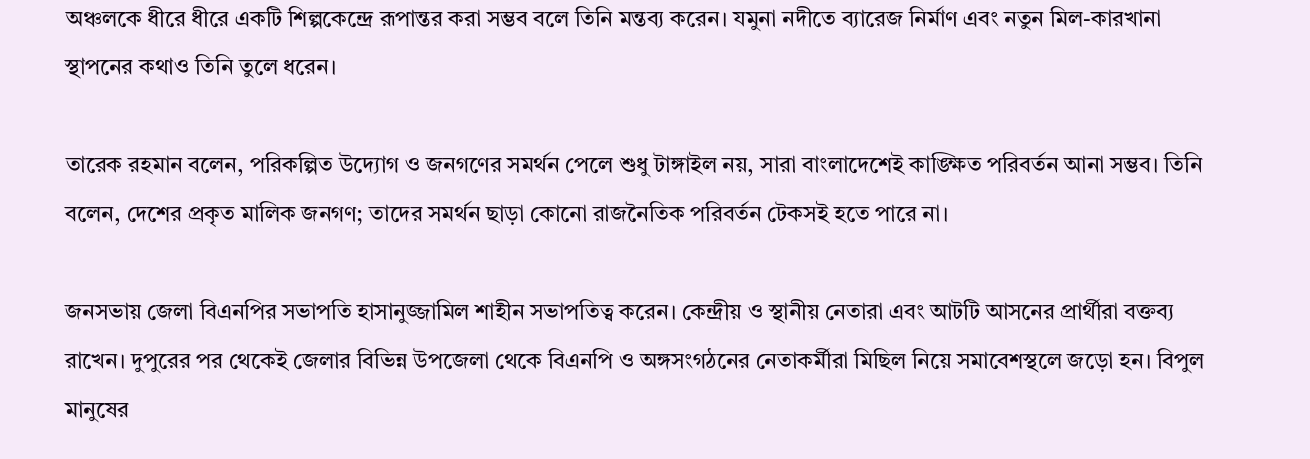অঞ্চলকে ধীরে ধীরে একটি শিল্পকেন্দ্রে রূপান্তর করা সম্ভব বলে তিনি মন্তব্য করেন। যমুনা নদীতে ব্যারেজ নির্মাণ এবং নতুন মিল-কারখানা স্থাপনের কথাও তিনি তুলে ধরেন।

তারেক রহমান বলেন, পরিকল্পিত উদ্যোগ ও জনগণের সমর্থন পেলে শুধু টাঙ্গাইল নয়, সারা বাংলাদেশেই কাঙ্ক্ষিত পরিবর্তন আনা সম্ভব। তিনি বলেন, দেশের প্রকৃত মালিক জনগণ; তাদের সমর্থন ছাড়া কোনো রাজনৈতিক পরিবর্তন টেকসই হতে পারে না।

জনসভায় জেলা বিএনপির সভাপতি হাসানুজ্জামিল শাহীন সভাপতিত্ব করেন। কেন্দ্রীয় ও স্থানীয় নেতারা এবং আটটি আসনের প্রার্থীরা বক্তব্য রাখেন। দুপুরের পর থেকেই জেলার বিভিন্ন উপজেলা থেকে বিএনপি ও অঙ্গসংগঠনের নেতাকর্মীরা মিছিল নিয়ে সমাবেশস্থলে জড়ো হন। বিপুল মানুষের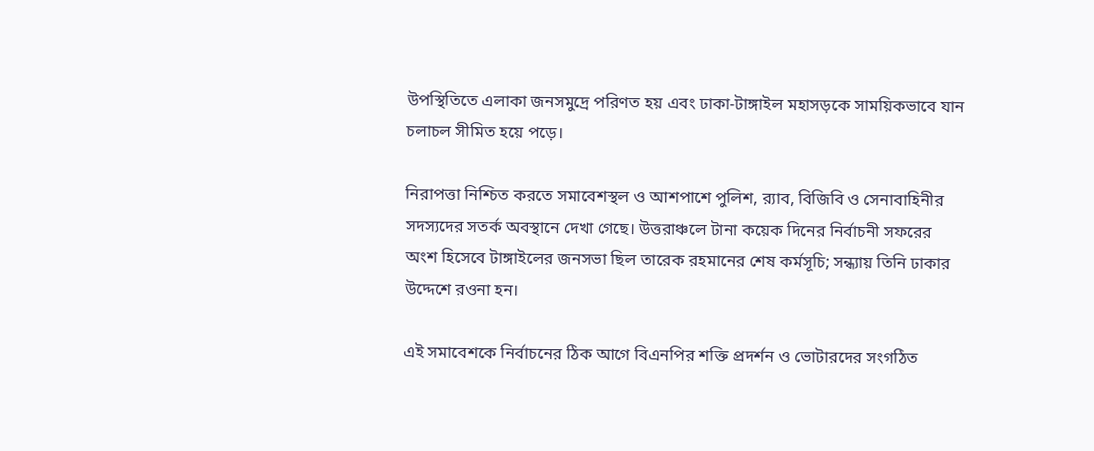উপস্থিতিতে এলাকা জনসমুদ্রে পরিণত হয় এবং ঢাকা-টাঙ্গাইল মহাসড়কে সাময়িকভাবে যান চলাচল সীমিত হয়ে পড়ে।

নিরাপত্তা নিশ্চিত করতে সমাবেশস্থল ও আশপাশে পুলিশ, র‌্যাব, বিজিবি ও সেনাবাহিনীর সদস্যদের সতর্ক অবস্থানে দেখা গেছে। উত্তরাঞ্চলে টানা কয়েক দিনের নির্বাচনী সফরের অংশ হিসেবে টাঙ্গাইলের জনসভা ছিল তারেক রহমানের শেষ কর্মসূচি; সন্ধ্যায় তিনি ঢাকার উদ্দেশে রওনা হন।

এই সমাবেশকে নির্বাচনের ঠিক আগে বিএনপির শক্তি প্রদর্শন ও ভোটারদের সংগঠিত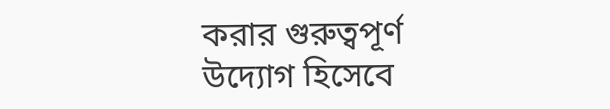করার গুরুত্বপূর্ণ উদ্যোগ হিসেবে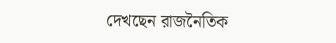দেখছেন রাজনৈতিক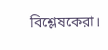বিশ্লেষকেরা।